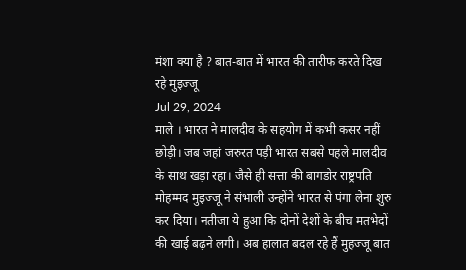मंशा क्या है ? बात-बात में भारत की तारीफ करते दिख रहे मुइज्जू
Jul 29, 2024
माले । भारत ने मालदीव के सहयोग में कभी कसर नहीं छोड़ी। जब जहां जरुरत पड़ी भारत सबसे पहले मालदीव के साथ खड़ा रहा। जैसे ही सत्ता की बागडोर राष्ट्रपति मोहम्मद मुइज्जू ने संभाली उन्होंने भारत से पंगा लेना शुरु कर दिया। नतीजा ये हुआ कि दोनों देशों के बीच मतभेदों की खाई बढ़ने लगी। अब हालात बदल रहे हैं मुहज्जू बात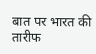बात पर भारत की तारीफ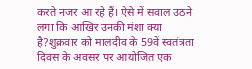करते नजर आ रहे हैं। ऐसे में सवाल उठने लगा कि आखिर उनकी मंशा क्या है?शुक्रवार को मालदीव के 59वें स्वतंत्रता दिवस के अवसर पर आयोजित एक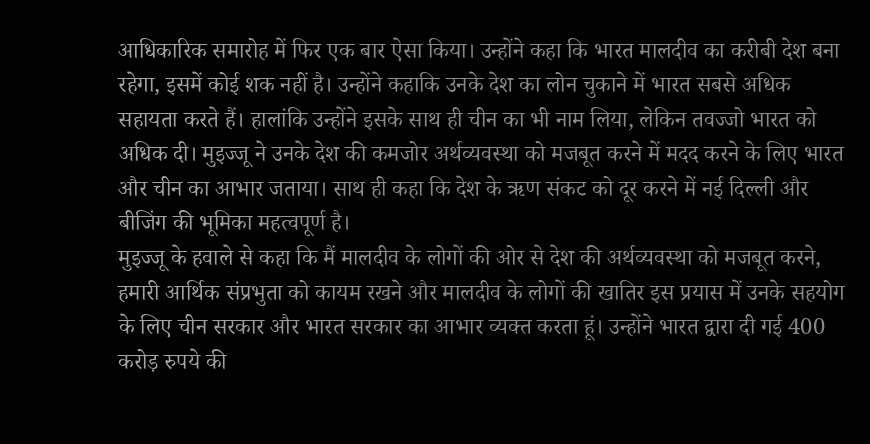आधिकारिक समारोह में फिर एक बार ऐसा किया। उन्होंने कहा कि भारत मालदीव का करीबी देश बना रहेगा, इसमें कोई शक नहीं है। उन्होंने कहाकि उनके देश का लोन चुकाने में भारत सबसे अधिक सहायता करते हैं। हालांकि उन्होंने इसके साथ ही चीन का भी नाम लिया, लेकिन तवज्जो भारत को अधिक दी। मुइज्जू ने उनके देश की कमजोर अर्थव्यवस्था को मजबूत करने में मदद करने के लिए भारत और चीन का आभार जताया। साथ ही कहा कि देश के ऋण संकट को दूर करने में नई दिल्ली और बीजिंग की भूमिका महत्वपूर्ण है।
मुइज्जू के हवाले से कहा कि मैं मालदीव के लोगों की ओर से देश की अर्थव्यवस्था को मजबूत करने, हमारी आर्थिक संप्रभुता को कायम रखने और मालदीव के लोगों की खातिर इस प्रयास में उनके सहयोग के लिए चीन सरकार और भारत सरकार का आभार व्यक्त करता हूं। उन्होंने भारत द्वारा दी गई 400 करोड़ रुपये की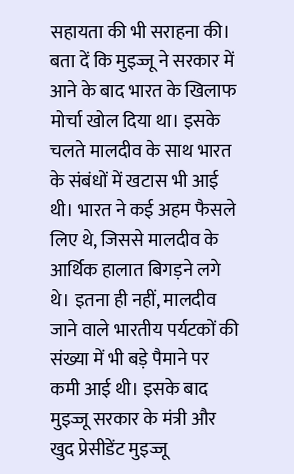सहायता की भी सराहना की। बता दें कि मुइज्जू ने सरकार में आने के बाद भारत के खिलाफ मोर्चा खोल दिया था। इसके चलते मालदीव के साथ भारत के संबंधों में खटास भी आई थी। भारत ने कई अहम फैसले लिए थे, जिससे मालदीव के आर्थिक हालात बिगड़ने लगे थे। इतना ही नहीं, मालदीव जाने वाले भारतीय पर्यटकों की संख्या में भी बड़े पैमाने पर कमी आई थी। इसके बाद मुइज्जू सरकार के मंत्री और खुद प्रेसीडेंट मुइज्जू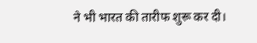ने भी भारत की तारीफ शुरू कर दी।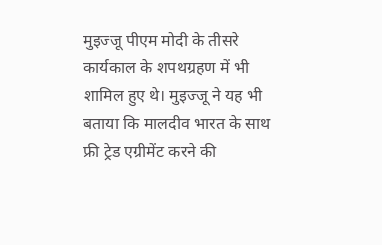मुइज्जू पीएम मोदी के तीसरे कार्यकाल के शपथग्रहण में भी शामिल हुए थे। मुइज्जू ने यह भी बताया कि मालदीव भारत के साथ फ्री ट्रेड एग्रीमेंट करने की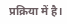प्रक्रिया में है।